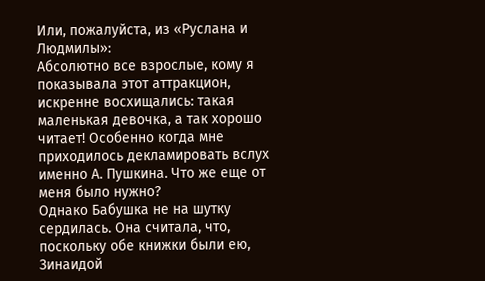Или, пожалуйста, из «Руслана и Людмилы»:
Абсолютно все взрослые, кому я показывала этот аттракцион, искренне восхищались: такая маленькая девочка, а так хорошо читает! Особенно когда мне приходилось декламировать вслух именно А. Пушкина. Что же еще от меня было нужно?
Однако Бабушка не на шутку сердилась. Она считала, что, поскольку обе книжки были ею, Зинаидой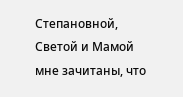Степановной, Светой и Мамой мне зачитаны, что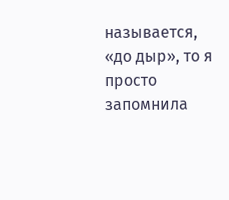называется, «до дыр», то я просто запомнила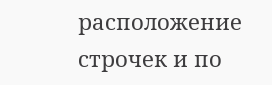расположение строчек и по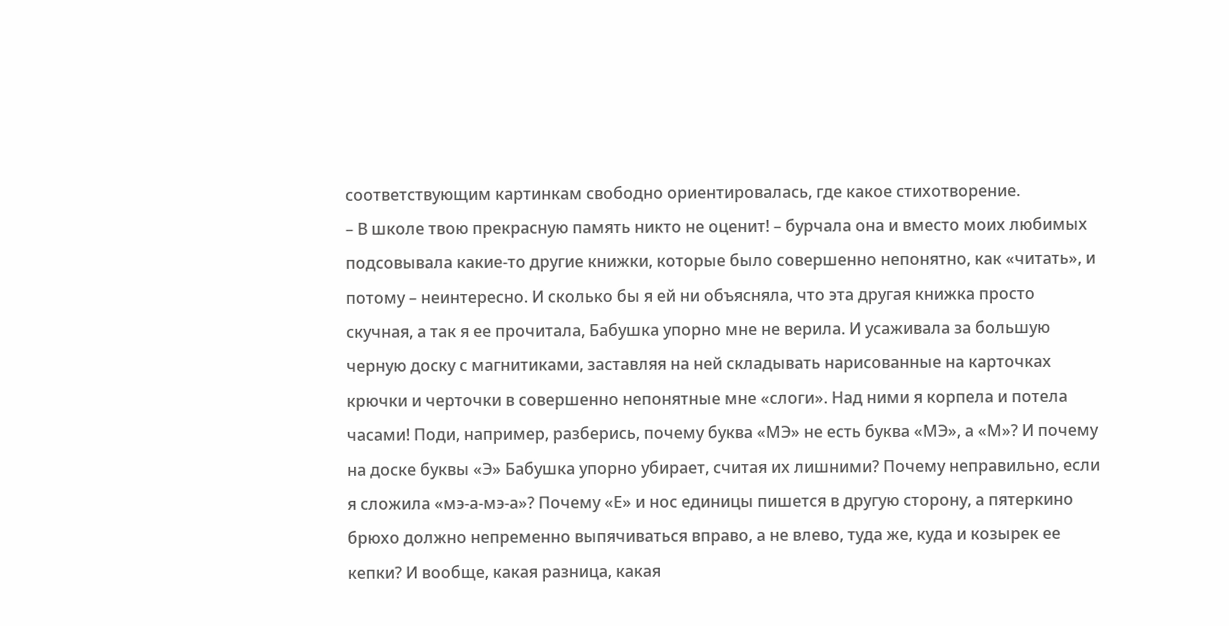соответствующим картинкам свободно ориентировалась, где какое стихотворение.
– В школе твою прекрасную память никто не оценит! – бурчала она и вместо моих любимых подсовывала какие-то другие книжки, которые было совершенно непонятно, как «читать», и потому – неинтересно. И сколько бы я ей ни объясняла, что эта другая книжка просто скучная, а так я ее прочитала, Бабушка упорно мне не верила. И усаживала за большую черную доску с магнитиками, заставляя на ней складывать нарисованные на карточках крючки и черточки в совершенно непонятные мне «слоги». Над ними я корпела и потела часами! Поди, например, разберись, почему буква «МЭ» не есть буква «МЭ», а «М»? И почему на доске буквы «Э» Бабушка упорно убирает, считая их лишними? Почему неправильно, если я сложила «мэ-а‐мэ-а»? Почему «Е» и нос единицы пишется в другую сторону, а пятеркино брюхо должно непременно выпячиваться вправо, а не влево, туда же, куда и козырек ее кепки? И вообще, какая разница, какая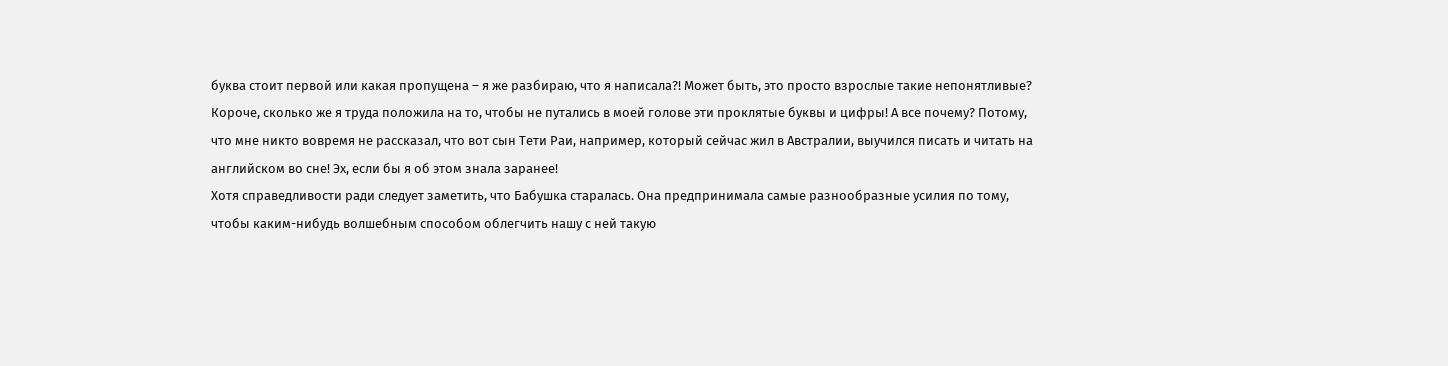буква стоит первой или какая пропущена – я же разбираю, что я написала?! Может быть, это просто взрослые такие непонятливые?
Короче, сколько же я труда положила на то, чтобы не путались в моей голове эти проклятые буквы и цифры! А все почему? Потому, что мне никто вовремя не рассказал, что вот сын Тети Раи, например, который сейчас жил в Австралии, выучился писать и читать на английском во сне! Эх, если бы я об этом знала заранее!
Хотя справедливости ради следует заметить, что Бабушка старалась. Она предпринимала самые разнообразные усилия по тому, чтобы каким-нибудь волшебным способом облегчить нашу с ней такую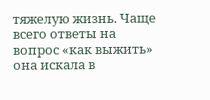тяжелую жизнь. Чаще всего ответы на вопрос «как выжить» она искала в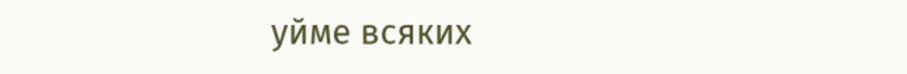уйме всяких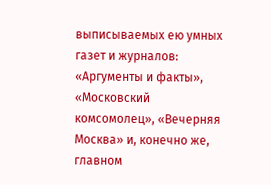выписываемых ею умных газет и журналов: «Аргументы и факты», «Московский комсомолец», «Вечерняя Москва» и, конечно же, главном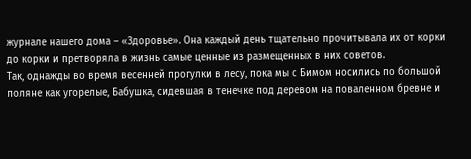журнале нашего дома – «Здоровье». Она каждый день тщательно прочитывала их от корки до корки и претворяла в жизнь самые ценные из размещенных в них советов.
Так, однажды во время весенней прогулки в лесу, пока мы с Бимом носились по большой поляне как угорелые, Бабушка, сидевшая в тенечке под деревом на поваленном бревне и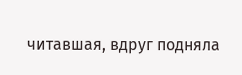читавшая, вдруг подняла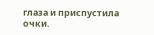глаза и приспустила очки.